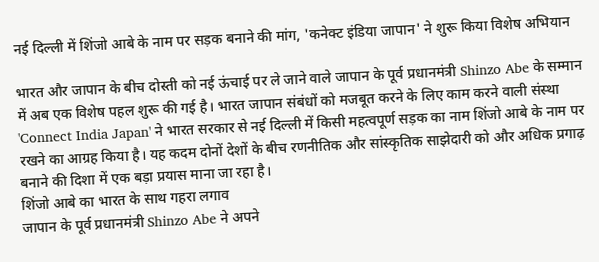नई दिल्ली में शिंजो आबे के नाम पर सड़क बनाने की मांग, 'कनेक्ट इंडिया जापान' ने शुरू किया विशेष अभियान

भारत और जापान के बीच दोस्ती को नई ऊंचाई पर ले जाने वाले जापान के पूर्व प्रधानमंत्री Shinzo Abe के सम्मान में अब एक विशेष पहल शुरू की गई है। भारत जापान संबंधों को मजबूत करने के लिए काम करने वाली संस्था 'Connect India Japan' ने भारत सरकार से नई दिल्ली में किसी महत्वपूर्ण सड़क का नाम शिंजो आबे के नाम पर रखने का आग्रह किया है। यह कदम दोनों देशों के बीच रणनीतिक और सांस्कृतिक साझेदारी को और अधिक प्रगाढ़ बनाने की दिशा में एक बड़ा प्रयास माना जा रहा है।
शिंजो आबे का भारत के साथ गहरा लगाव
जापान के पूर्व प्रधानमंत्री Shinzo Abe ने अपने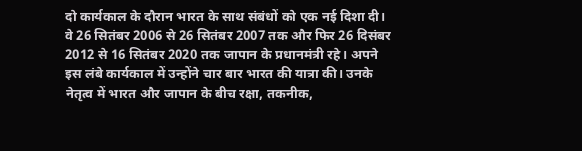दो कार्यकाल के दौरान भारत के साथ संबंधों को एक नई दिशा दी। वे 26 सितंबर 2006 से 26 सितंबर 2007 तक और फिर 26 दिसंबर 2012 से 16 सितंबर 2020 तक जापान के प्रधानमंत्री रहे। अपने इस लंबे कार्यकाल में उन्होंने चार बार भारत की यात्रा की। उनके नेतृत्व में भारत और जापान के बीच रक्षा, तकनीक,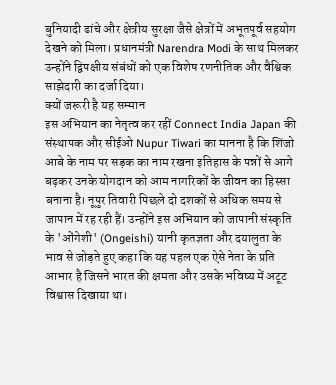बुनियादी ढांचे और क्षेत्रीय सुरक्षा जैसे क्षेत्रों में अभूतपूर्व सहयोग देखने को मिला। प्रधानमंत्री Narendra Modi के साथ मिलकर उन्होंने द्विपक्षीय संबंधों को एक विशेष रणनीतिक और वैश्विक साझेदारी का दर्जा दिया।
क्यों जरूरी है यह सम्मान
इस अभियान का नेतृत्व कर रहीं Connect India Japan की संस्थापक और सीईओ Nupur Tiwari का मानना है कि शिंजो आबे के नाम पर सड़क का नाम रखना इतिहास के पन्नों से आगे बढ़कर उनके योगदान को आम नागरिकों के जीवन का हिस्सा बनाना है। नूपुर तिवारी पिछले दो दशकों से अधिक समय से जापान में रह रही हैं। उन्होंने इस अभियान को जापानी संस्कृति के 'ओंगेशी' (Ongeishi) यानी कृतज्ञता और दयालुता के भाव से जोड़ते हुए कहा कि यह पहल एक ऐसे नेता के प्रति आभार है जिसने भारत की क्षमता और उसके भविष्य में अटूट विश्वास दिखाया था।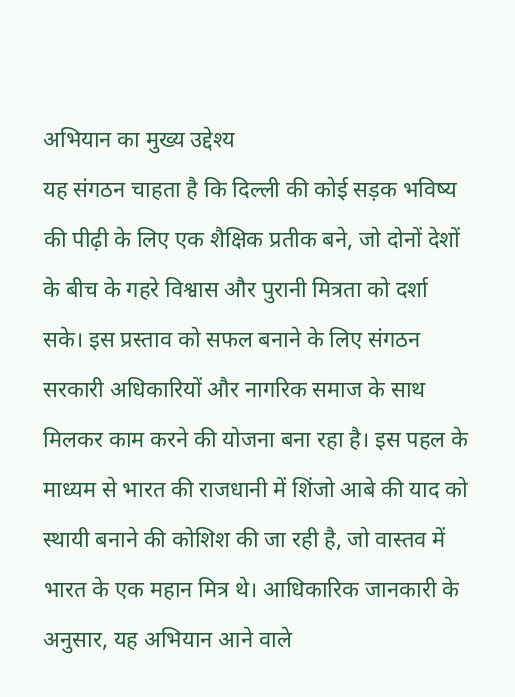अभियान का मुख्य उद्देश्य
यह संगठन चाहता है कि दिल्ली की कोई सड़क भविष्य की पीढ़ी के लिए एक शैक्षिक प्रतीक बने, जो दोनों देशों के बीच के गहरे विश्वास और पुरानी मित्रता को दर्शा सके। इस प्रस्ताव को सफल बनाने के लिए संगठन सरकारी अधिकारियों और नागरिक समाज के साथ मिलकर काम करने की योजना बना रहा है। इस पहल के माध्यम से भारत की राजधानी में शिंजो आबे की याद को स्थायी बनाने की कोशिश की जा रही है, जो वास्तव में भारत के एक महान मित्र थे। आधिकारिक जानकारी के अनुसार, यह अभियान आने वाले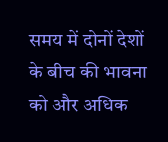समय में दोनों देशों के बीच की भावना को और अधिक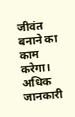जीवंत बनाने का काम करेगा। अधिक जानकारी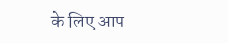के लिए आप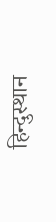हिन्दुस्थान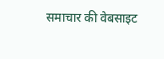समाचार की वेबसाइट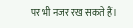पर भी नजर रख सकते हैं।